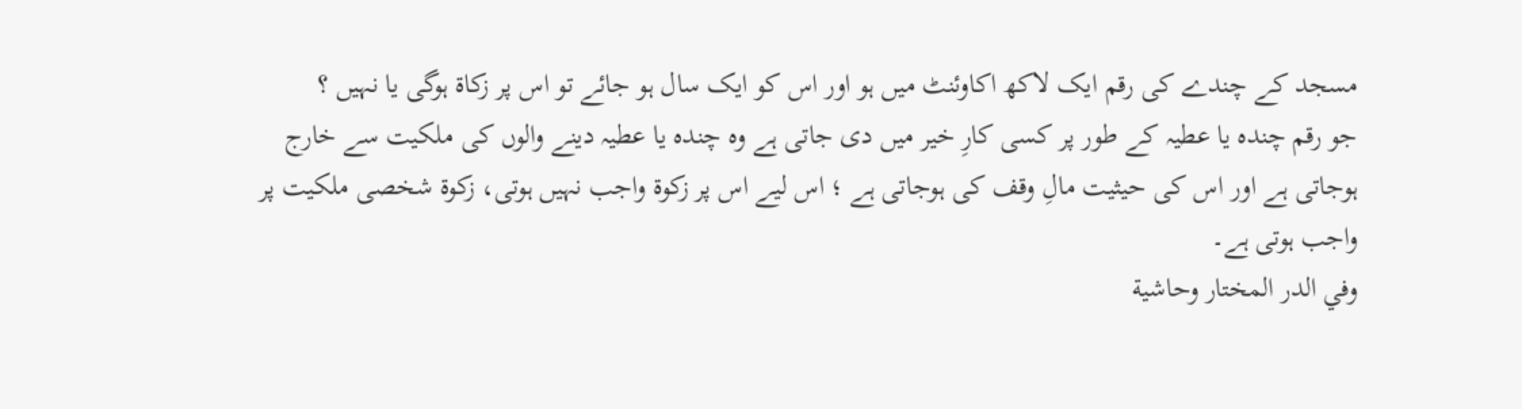مسجد کے چندے کی رقم ایک لاکھ اکاوئنٹ میں ہو اور اس کو ایک سال ہو جائے تو اس پر زکاۃ ہوگی یا نہیں ؟
جو رقم چندہ یا عطیہ کے طور پر کسی کارِ خیر میں دی جاتی ہے وہ چندہ یا عطیہ دینے والوں کی ملکیت سے خارج ہوجاتی ہے اور اس کی حیثیت مالِ وقف کی ہوجاتی ہے ؛ اس لیے اس پر زکوۃ واجب نہیں ہوتی، زکوۃ شخصی ملکیت پر واجب ہوتی ہے۔
وفي الدر المختار وحاشية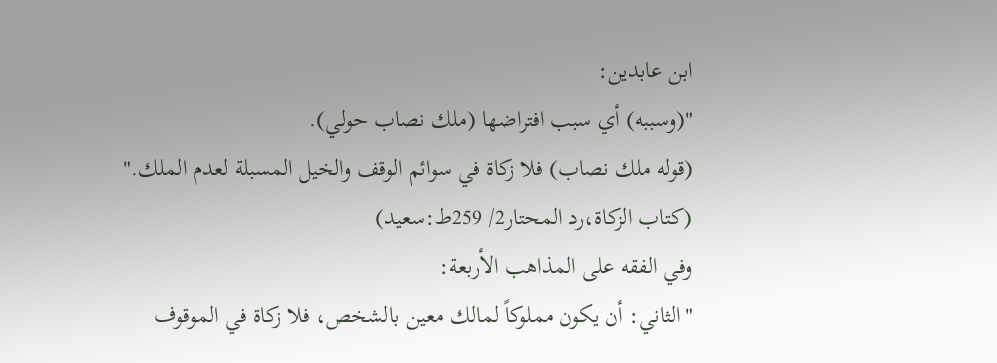ابن عابدين:
"(وسببه) أي سبب افتراضها (ملك نصاب حولي).
(قوله ملك نصاب) فلا زكاة في سوائم الوقف والخيل المسبلة لعدم الملك."
(كتاب الزكاة،رد المحتار2/ 259ط:سعيد)
وفي الفقه على المذاهب الأربعة:
"الثاني: أن يكون مملوكاً لمالك معين بالشخص، فلا زكاة في الموقوف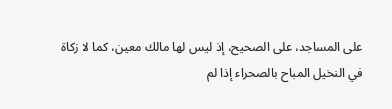على المساجد، على الصحيح، إذ ليس لها مالك معين، كما لا زكاة في النخيل المباح بالصحراء إذا لم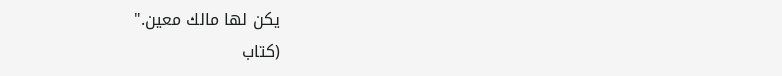يكن لها مالك معين."
(كتاب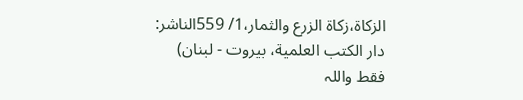الزكاة،زكاة الزرع والثمار،1/ 559الناشر: دار الكتب العلمية، بيروت - لبنان)
فقط واللہ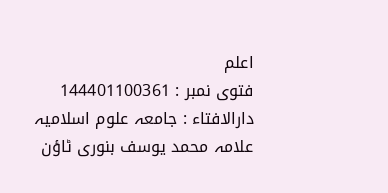اعلم
فتوی نمبر : 144401100361
دارالافتاء : جامعہ علوم اسلامیہ علامہ محمد یوسف بنوری ٹاؤن